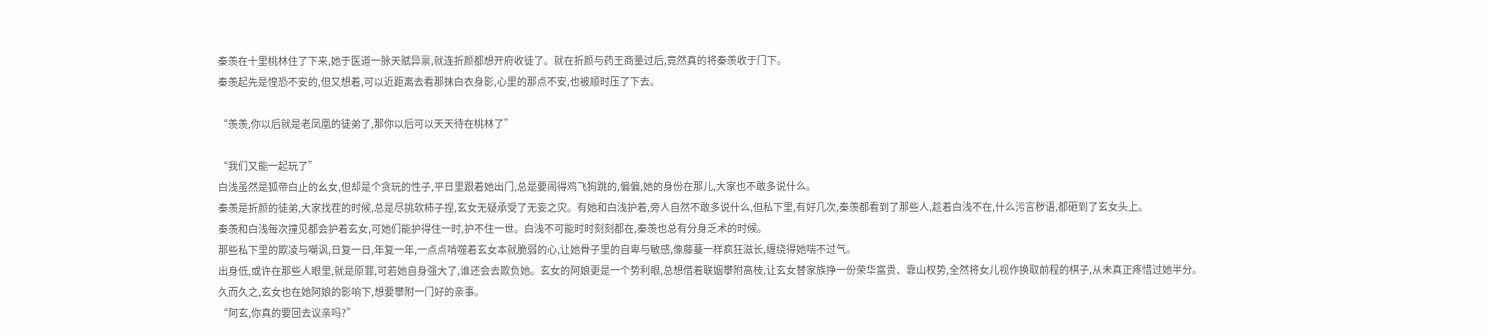秦羡在十里桃林住了下来,她于医道一脉天赋异禀,就连折颜都想开府收徒了。就在折颜与药王商量过后,竟然真的将秦羡收于门下。
秦羡起先是惶恐不安的,但又想着,可以近距离去看那抹白衣身影,心里的那点不安,也被顺时压了下去。

“羡羡,你以后就是老凤凰的徒弟了,那你以后可以天天待在桃林了”

“我们又能一起玩了”
白浅虽然是狐帝白止的幺女,但却是个贪玩的性子,平日里跟着她出门,总是要闹得鸡飞狗跳的,偏偏,她的身份在那儿,大家也不敢多说什么。
秦羡是折颜的徒弟,大家找茬的时候,总是尽挑软柿子捏,玄女无疑承受了无妄之灾。有她和白浅护着,旁人自然不敢多说什么,但私下里,有好几次,秦羡都看到了那些人,趁着白浅不在,什么污言秽语,都砸到了玄女头上。
秦羡和白浅每次撞见都会护着玄女,可她们能护得住一时,护不住一世。白浅不可能时时刻刻都在,秦羡也总有分身乏术的时候。
那些私下里的欺凌与嘲讽,日复一日,年复一年,一点点啃噬着玄女本就脆弱的心,让她骨子里的自卑与敏感,像藤蔓一样疯狂滋长,缠绕得她喘不过气。
出身低,或许在那些人眼里,就是原罪,可若她自身强大了,谁还会去欺负她。玄女的阿娘更是一个势利眼,总想借着联姻攀附高枝,让玄女替家族挣一份荣华富贵、靠山权势,全然将女儿视作换取前程的棋子,从未真正疼惜过她半分。
久而久之,玄女也在她阿娘的影响下,想要攀附一门好的亲事。
“阿玄,你真的要回去议亲吗?”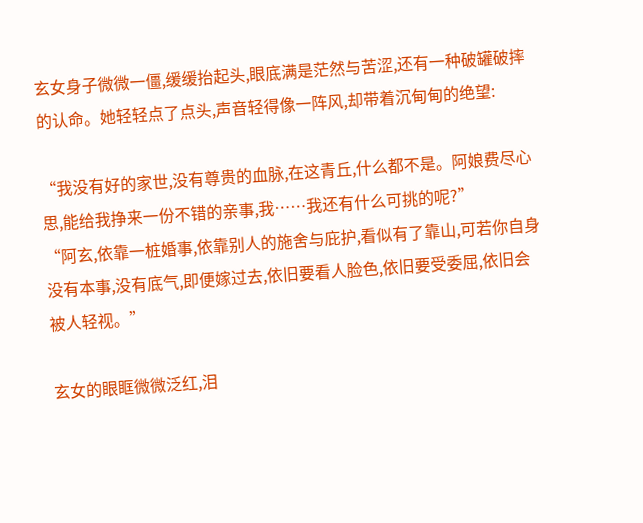玄女身子微微一僵,缓缓抬起头,眼底满是茫然与苦涩,还有一种破罐破摔的认命。她轻轻点了点头,声音轻得像一阵风,却带着沉甸甸的绝望:

“我没有好的家世,没有尊贵的血脉,在这青丘,什么都不是。阿娘费尽心思,能给我挣来一份不错的亲事,我……我还有什么可挑的呢?”
“阿玄,依靠一桩婚事,依靠别人的施舍与庇护,看似有了靠山,可若你自身没有本事,没有底气,即便嫁过去,依旧要看人脸色,依旧要受委屈,依旧会被人轻视。”

玄女的眼眶微微泛红,泪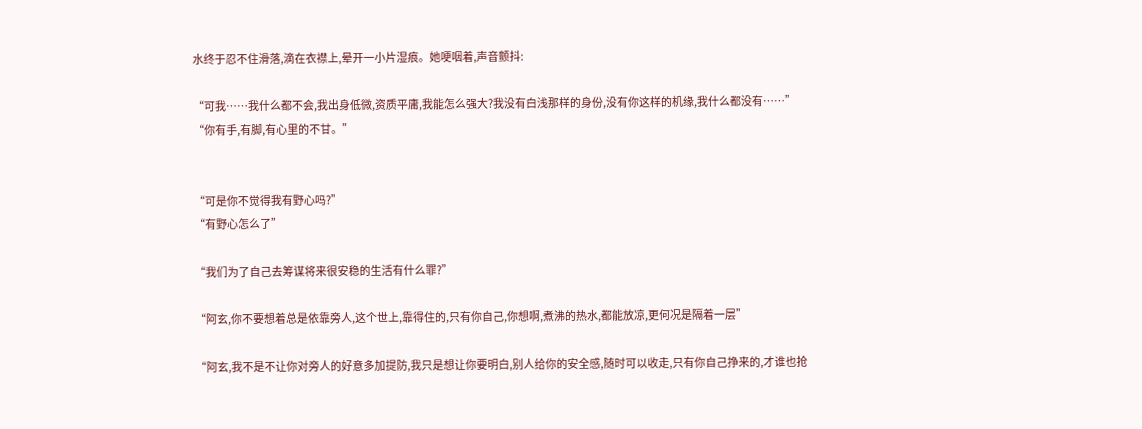水终于忍不住滑落,滴在衣襟上,晕开一小片湿痕。她哽咽着,声音颤抖:

“可我……我什么都不会,我出身低微,资质平庸,我能怎么强大?我没有白浅那样的身份,没有你这样的机缘,我什么都没有……”
“你有手,有脚,有心里的不甘。”


“可是你不觉得我有野心吗?”
“有野心怎么了”

“我们为了自己去筹谋将来很安稳的生活有什么罪?”

“阿玄,你不要想着总是依靠旁人,这个世上,靠得住的,只有你自己,你想啊,煮沸的热水,都能放凉,更何况是隔着一层”

“阿玄,我不是不让你对旁人的好意多加提防,我只是想让你要明白,别人给你的安全感,随时可以收走,只有你自己挣来的,才谁也抢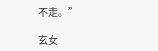不走。”

玄女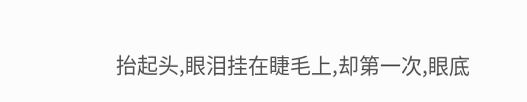抬起头,眼泪挂在睫毛上,却第一次,眼底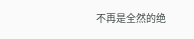不再是全然的绝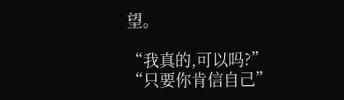望。

“我真的,可以吗?”
“只要你肯信自己”